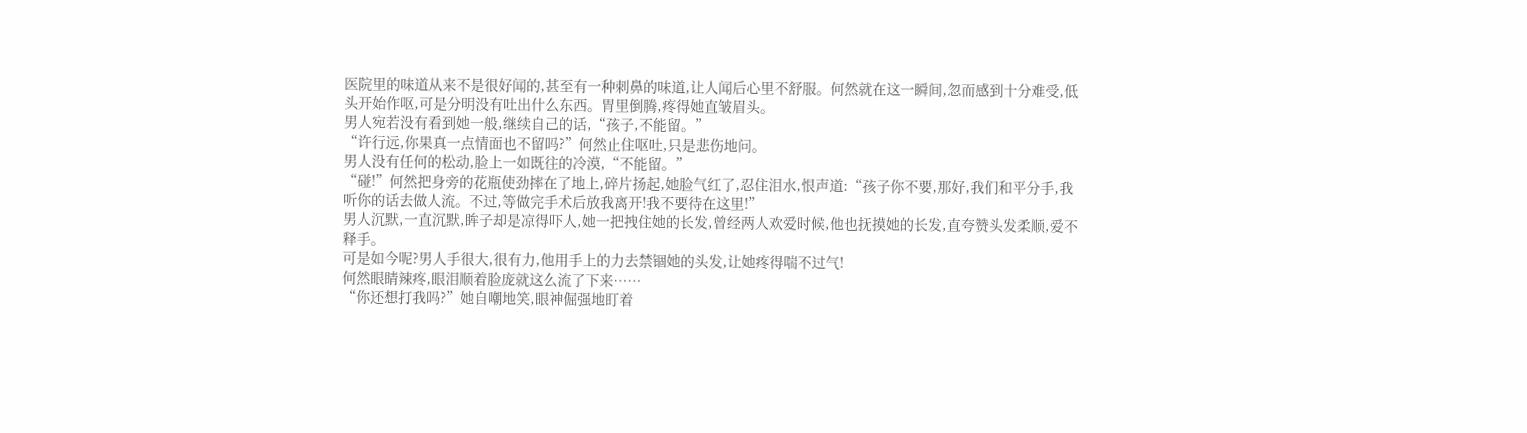医院里的味道从来不是很好闻的,甚至有一种刺鼻的味道,让人闻后心里不舒服。何然就在这一瞬间,忽而感到十分难受,低头开始作呕,可是分明没有吐出什么东西。胃里倒腾,疼得她直皱眉头。
男人宛若没有看到她一般,继续自己的话,“孩子,不能留。”
“许行远,你果真一点情面也不留吗?”何然止住呕吐,只是悲伤地问。
男人没有任何的松动,脸上一如既往的冷漠,“不能留。”
“碰!”何然把身旁的花瓶使劲摔在了地上,碎片扬起,她脸气红了,忍住泪水,恨声道:“孩子你不要,那好,我们和平分手,我听你的话去做人流。不过,等做完手术后放我离开!我不要待在这里!”
男人沉默,一直沉默,眸子却是凉得吓人,她一把拽住她的长发,曾经两人欢爱时候,他也抚摸她的长发,直夸赞头发柔顺,爱不释手。
可是如今呢?男人手很大,很有力,他用手上的力去禁锢她的头发,让她疼得喘不过气!
何然眼睛辣疼,眼泪顺着脸庞就这么流了下来……
“你还想打我吗?”她自嘲地笑,眼神倔强地盯着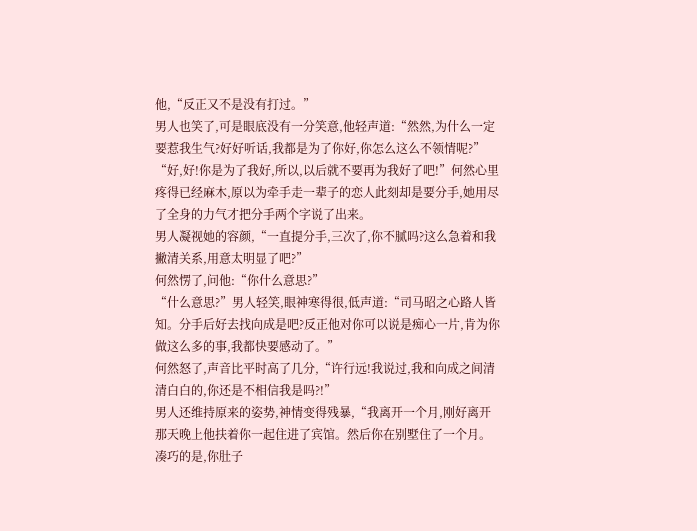他,“反正又不是没有打过。”
男人也笑了,可是眼底没有一分笑意,他轻声道:“然然,为什么一定要惹我生气?好好听话,我都是为了你好,你怎么这么不领情呢?”
“好,好!你是为了我好,所以,以后就不要再为我好了吧!”何然心里疼得已经麻木,原以为牵手走一辈子的恋人此刻却是要分手,她用尽了全身的力气才把分手两个字说了出来。
男人凝视她的容颜,“一直提分手,三次了,你不腻吗?这么急着和我撇清关系,用意太明显了吧?”
何然愣了,问他:“你什么意思?”
“什么意思?”男人轻笑,眼神寒得很,低声道:“司马昭之心路人皆知。分手后好去找向成是吧?反正他对你可以说是痴心一片,肯为你做这么多的事,我都快要感动了。”
何然怒了,声音比平时高了几分,“许行远!我说过,我和向成之间清清白白的,你还是不相信我是吗?!”
男人还维持原来的姿势,神情变得残暴,“我离开一个月,刚好离开那天晚上他扶着你一起住进了宾馆。然后你在别墅住了一个月。凑巧的是,你肚子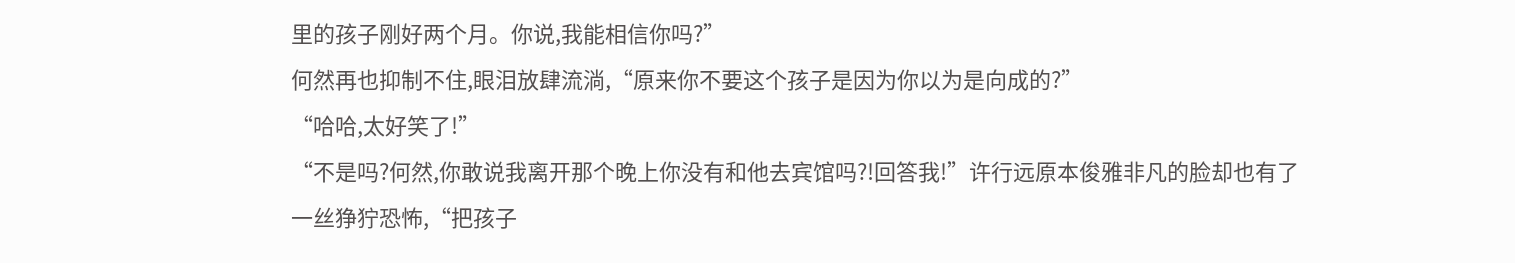里的孩子刚好两个月。你说,我能相信你吗?”
何然再也抑制不住,眼泪放肆流淌,“原来你不要这个孩子是因为你以为是向成的?”
“哈哈,太好笑了!”
“不是吗?何然,你敢说我离开那个晚上你没有和他去宾馆吗?!回答我!”许行远原本俊雅非凡的脸却也有了一丝狰狞恐怖,“把孩子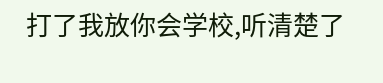打了我放你会学校,听清楚了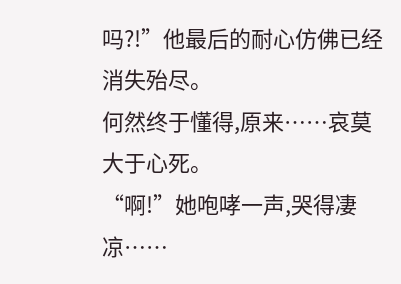吗?!”他最后的耐心仿佛已经消失殆尽。
何然终于懂得,原来……哀莫大于心死。
“啊!”她咆哮一声,哭得凄凉……